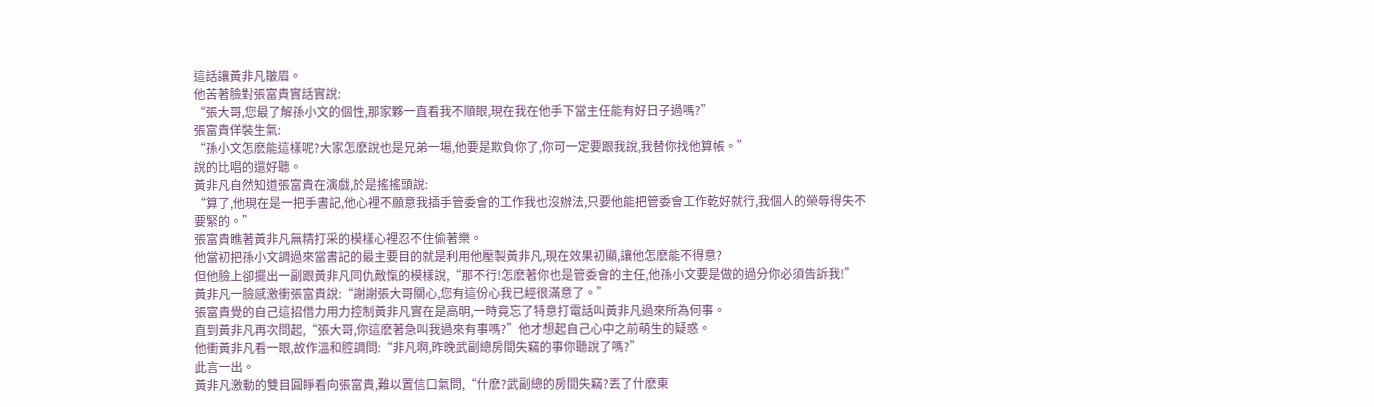這話讓黃非凡皺眉。
他苦著臉對張富貴實話實說:
“張大哥,您最了解孫小文的個性,那家夥一直看我不順眼,現在我在他手下當主任能有好日子過嗎?”
張富貴佯裝生氣:
“孫小文怎麽能這樣呢?大家怎麽說也是兄弟一場,他要是欺負你了,你可一定要跟我說,我替你找他算帳。”
說的比唱的還好聽。
黃非凡自然知道張富貴在演戲,於是搖搖頭說:
“算了,他現在是一把手書記,他心裡不願意我插手管委會的工作我也沒辦法,只要他能把管委會工作乾好就行,我個人的榮辱得失不要緊的。”
張富貴瞧著黃非凡無精打采的模樣心裡忍不住偷著樂。
他當初把孫小文調過來當書記的最主要目的就是利用他壓製黃非凡,現在效果初顯,讓他怎麽能不得意?
但他臉上卻擺出一副跟黃非凡同仇敵愾的模樣說,“那不行!怎麽著你也是管委會的主任,他孫小文要是做的過分你必須告訴我!”
黃非凡一臉感激衝張富貴說:“謝謝張大哥關心,您有這份心我已經很滿意了。”
張富貴覺的自己這招借力用力控制黃非凡實在是高明,一時竟忘了特意打電話叫黃非凡過來所為何事。
直到黃非凡再次問起,“張大哥,你這麽著急叫我過來有事嗎?”他才想起自己心中之前萌生的疑惑。
他衝黃非凡看一眼,故作溫和腔調問:“非凡啊,昨晚武副總房間失竊的事你聽說了嗎?”
此言一出。
黃非凡激動的雙目圓睜看向張富貴,難以置信口氣問,“什麽?武副總的房間失竊?丟了什麽東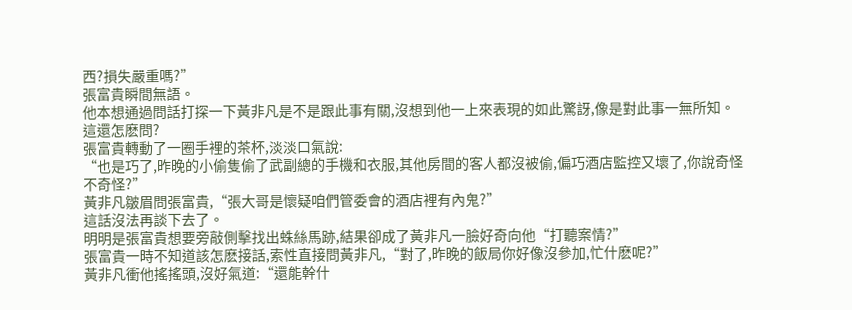西?損失嚴重嗎?”
張富貴瞬間無語。
他本想通過問話打探一下黃非凡是不是跟此事有關,沒想到他一上來表現的如此驚訝,像是對此事一無所知。
這還怎麽問?
張富貴轉動了一圈手裡的茶杯,淡淡口氣說:
“也是巧了,昨晚的小偷隻偷了武副總的手機和衣服,其他房間的客人都沒被偷,偏巧酒店監控又壞了,你說奇怪不奇怪?”
黃非凡皺眉問張富貴,“張大哥是懷疑咱們管委會的酒店裡有內鬼?”
這話沒法再談下去了。
明明是張富貴想要旁敲側擊找出蛛絲馬跡,結果卻成了黃非凡一臉好奇向他“打聽案情?”
張富貴一時不知道該怎麽接話,索性直接問黃非凡,“對了,昨晚的飯局你好像沒參加,忙什麽呢?”
黃非凡衝他搖搖頭,沒好氣道:“還能幹什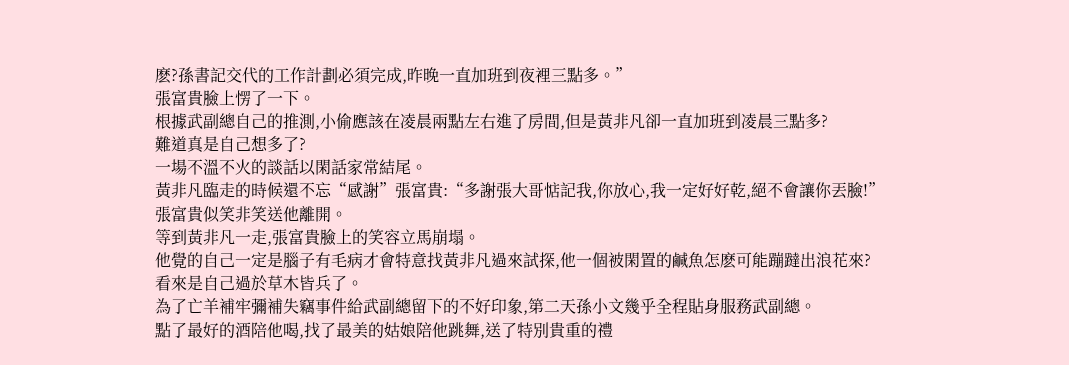麽?孫書記交代的工作計劃必須完成,昨晚一直加班到夜裡三點多。”
張富貴臉上愣了一下。
根據武副總自己的推測,小偷應該在凌晨兩點左右進了房間,但是黃非凡卻一直加班到凌晨三點多?
難道真是自己想多了?
一場不溫不火的談話以閑話家常結尾。
黃非凡臨走的時候還不忘“感謝”張富貴:“多謝張大哥惦記我,你放心,我一定好好乾,絕不會讓你丟臉!”
張富貴似笑非笑送他離開。
等到黃非凡一走,張富貴臉上的笑容立馬崩塌。
他覺的自己一定是腦子有毛病才會特意找黃非凡過來試探,他一個被閑置的鹹魚怎麽可能蹦躂出浪花來?
看來是自己過於草木皆兵了。
為了亡羊補牢彌補失竊事件給武副總留下的不好印象,第二天孫小文幾乎全程貼身服務武副總。
點了最好的酒陪他喝,找了最美的姑娘陪他跳舞,送了特別貴重的禮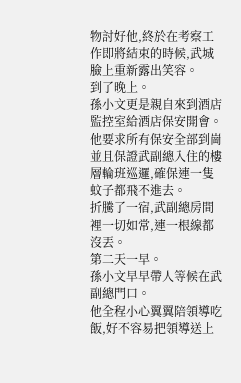物討好他,終於在考察工作即將結束的時候,武城臉上重新露出笑容。
到了晚上。
孫小文更是親自來到酒店監控室給酒店保安開會。
他要求所有保安全部到崗並且保證武副總入住的樓層輪班巡邏,確保連一隻蚊子都飛不進去。
折騰了一宿,武副總房間裡一切如常,連一根線都沒丟。
第二天一早。
孫小文早早帶人等候在武副總門口。
他全程小心翼翼陪領導吃飯,好不容易把領導送上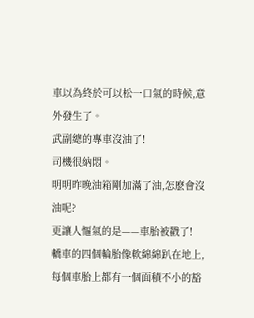車以為終於可以松一口氣的時候,意外發生了。
武副總的專車沒油了!
司機很納悶。
明明昨晚油箱剛加滿了油,怎麽會沒油呢?
更讓人慪氣的是——車胎被戳了!
轎車的四個輪胎像軟綿綿趴在地上,每個車胎上都有一個面積不小的豁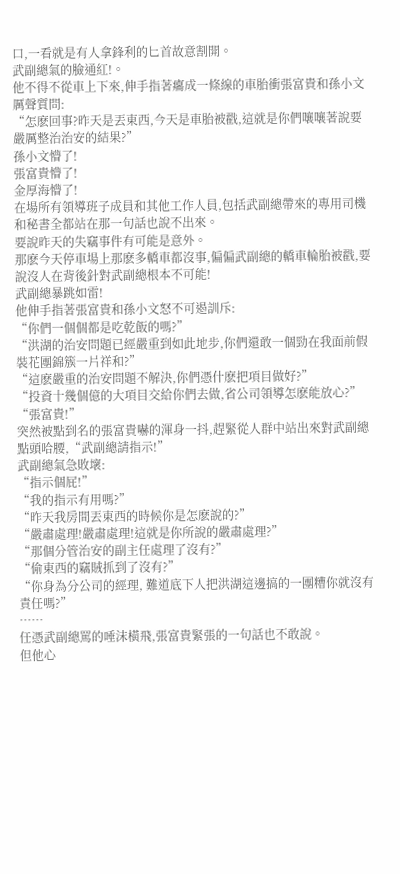口,一看就是有人拿鋒利的匕首故意割開。
武副總氣的臉通紅!。
他不得不從車上下來,伸手指著癟成一條線的車胎衝張富貴和孫小文厲聲質問:
“怎麽回事?昨天是丟東西,今天是車胎被戳,這就是你們嚷嚷著說要嚴厲整治治安的結果?”
孫小文懵了!
張富貴懵了!
金厚海懵了!
在場所有領導班子成員和其他工作人員,包括武副總帶來的專用司機和秘書全都站在那一句話也說不出來。
要說昨天的失竊事件有可能是意外。
那麽今天停車場上那麽多轎車都沒事,偏偏武副總的轎車輪胎被戳,要說沒人在背後針對武副總根本不可能!
武副總暴跳如雷!
他伸手指著張富貴和孫小文怒不可遏訓斥:
“你們一個個都是吃乾飯的嗎?”
“洪湖的治安問題已經嚴重到如此地步,你們還敢一個勁在我面前假裝花團錦簇一片祥和?”
“這麽嚴重的治安問題不解決,你們憑什麽把項目做好?”
“投資十幾個億的大項目交給你們去做,省公司領導怎麽能放心?”
“張富貴!”
突然被點到名的張富貴嚇的渾身一抖,趕緊從人群中站出來對武副總點頭哈腰,“武副總請指示!”
武副總氣急敗壞:
“指示個屁!”
“我的指示有用嗎?”
“昨天我房間丟東西的時候你是怎麽說的?”
“嚴肅處理!嚴肅處理!這就是你所說的嚴肅處理?”
“那個分管治安的副主任處理了沒有?”
“偷東西的竊賊抓到了沒有?”
“你身為分公司的經理, 難道底下人把洪湖這邊搞的一團糟你就沒有責任嗎?”
……
任憑武副總罵的唾沫橫飛,張富貴緊張的一句話也不敢說。
但他心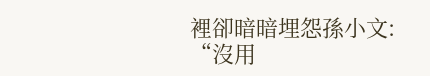裡卻暗暗埋怨孫小文:
“沒用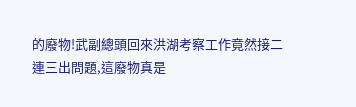的廢物!武副總頭回來洪湖考察工作竟然接二連三出問題,這廢物真是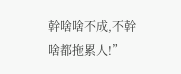幹啥啥不成,不幹啥都拖累人!”